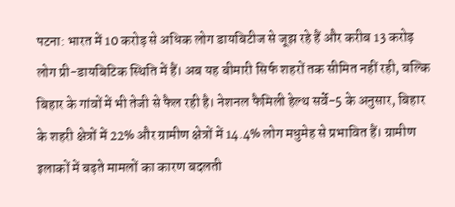पटना: भारत में 10 करोड़ से अधिक लोग डायबिटीज से जूझ रहे हैं और करीब 13 करोड़ लोग प्री-डायबिटिक स्थिति में हैं। अब यह बीमारी सिर्फ शहरों तक सीमित नहीं रही, बल्कि बिहार के गांवों में भी तेजी से फैल रही है। नेशनल फैमिली हेल्थ सर्वे-5 के अनुसार, बिहार के शहरी क्षेत्रों में 22% और ग्रामीण क्षेत्रों में 14.4% लोग मधुमेह से प्रभावित हैं। ग्रामीण इलाकों में बढ़ते मामलों का कारण बदलती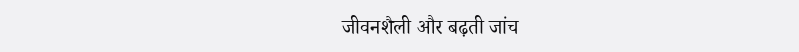जीवनशैली और बढ़ती जांच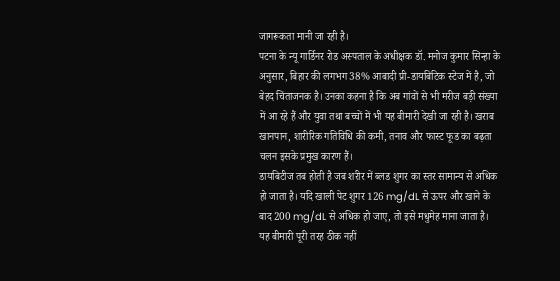जागरूकता मानी जा रही है।
पटना के न्यू गार्डिनर रोड अस्पताल के अधीक्षक डॉ. मनोज कुमार सिन्हा के अनुसार, बिहार की लगभग 38% आबादी प्री-डायबिटिक स्टेज में है, जो बेहद चिंताजनक है। उनका कहना है कि अब गांवों से भी मरीज बड़ी संख्या में आ रहे हैं और युवा तथा बच्चों में भी यह बीमारी देखी जा रही है। खराब खानपान, शारीरिक गतिविधि की कमी, तनाव और फास्ट फूड का बढ़ता चलन इसके प्रमुख कारण हैं।
डायबिटीज तब होती है जब शरीर में ब्लड शुगर का स्तर सामान्य से अधिक हो जाता है। यदि खाली पेट शुगर 126 mg/dL से ऊपर और खाने के बाद 200 mg/dL से अधिक हो जाए, तो इसे मधुमेह माना जाता है। यह बीमारी पूरी तरह ठीक नहीं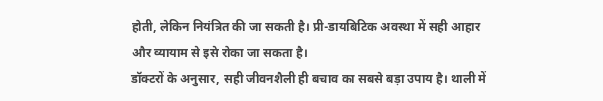होती, लेकिन नियंत्रित की जा सकती है। प्री-डायबिटिक अवस्था में सही आहार और व्यायाम से इसे रोका जा सकता है।
डॉक्टरों के अनुसार, सही जीवनशैली ही बचाव का सबसे बड़ा उपाय है। थाली में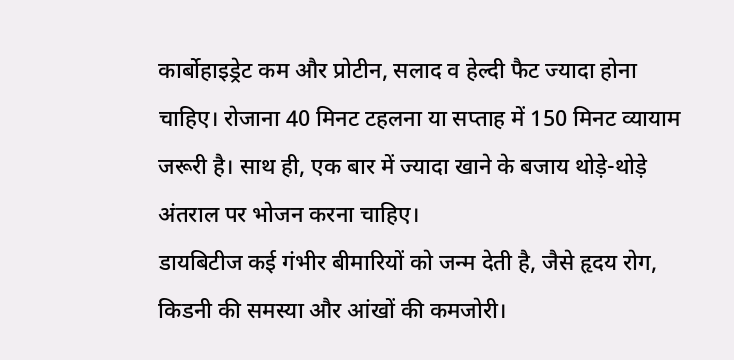कार्बोहाइड्रेट कम और प्रोटीन, सलाद व हेल्दी फैट ज्यादा होना चाहिए। रोजाना 40 मिनट टहलना या सप्ताह में 150 मिनट व्यायाम जरूरी है। साथ ही, एक बार में ज्यादा खाने के बजाय थोड़े-थोड़े अंतराल पर भोजन करना चाहिए।
डायबिटीज कई गंभीर बीमारियों को जन्म देती है, जैसे हृदय रोग, किडनी की समस्या और आंखों की कमजोरी।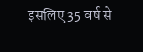इसलिए 35 वर्ष से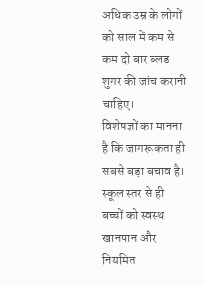अधिक उम्र के लोगों को साल में कम से कम दो बार ब्लड शुगर की जांच करानी चाहिए।
विशेषज्ञों का मानना है कि जागरूकता ही सबसे बड़ा बचाव है। स्कूल स्तर से ही बच्चों को स्वस्थ खानपान और नियमित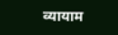व्यायाम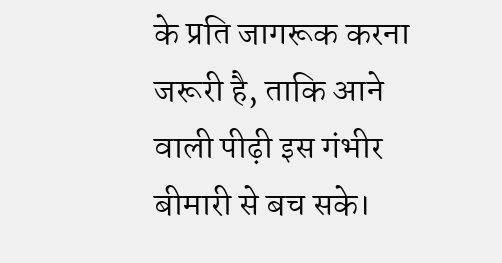के प्रति जागरूक करना जरूरी है, ताकि आने वाली पीढ़ी इस गंभीर बीमारी से बच सके।